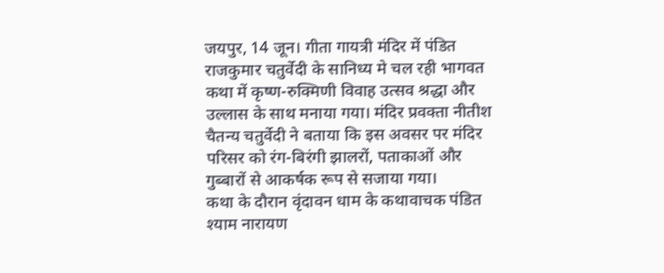जयपुर, 14 जून। गीता गायत्री मंदिर में पंडित राजकुमार चतुर्वेदी के सानिध्य मे चल रही भागवत कथा में कृष्ण-रुक्मिणी विवाह उत्सव श्रद्धा और उल्लास के साथ मनाया गया। मंदिर प्रवक्ता नीतीश चैतन्य चतुर्वेदी ने बताया कि इस अवसर पर मंदिर परिसर को रंग-बिरंगी झालरों, पताकाओं और गुब्बारों से आकर्षक रूप से सजाया गया।
कथा के दौरान वृंदावन धाम के कथावाचक पंडित श्याम नारायण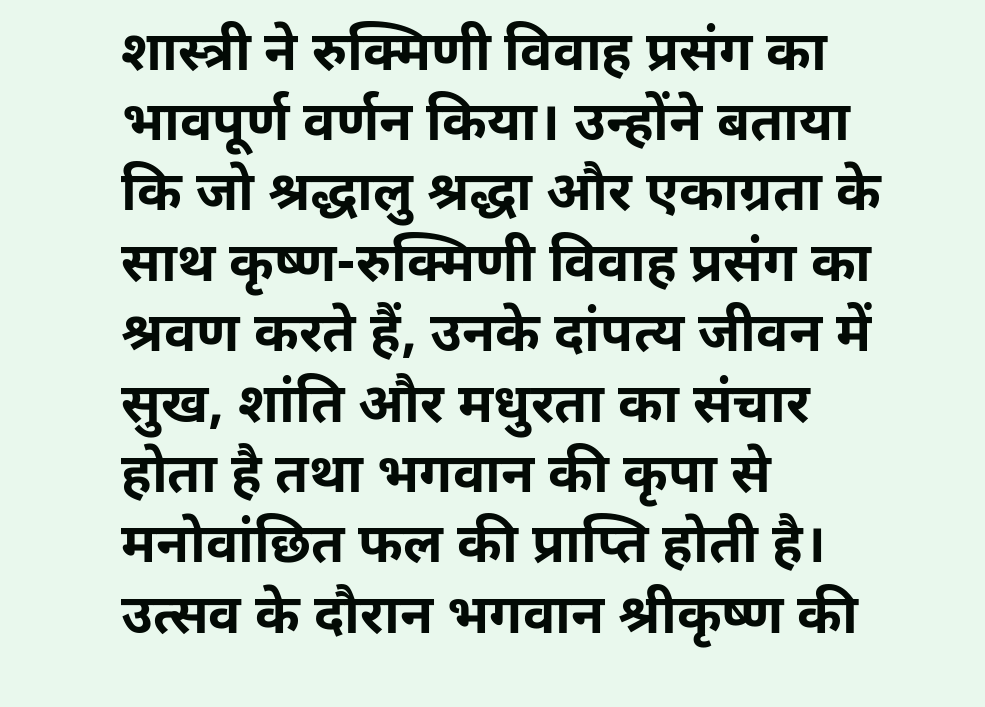शास्त्री ने रुक्मिणी विवाह प्रसंग का भावपूर्ण वर्णन किया। उन्होंने बताया कि जो श्रद्धालु श्रद्धा और एकाग्रता के साथ कृष्ण-रुक्मिणी विवाह प्रसंग का श्रवण करते हैं, उनके दांपत्य जीवन में सुख, शांति और मधुरता का संचार होता है तथा भगवान की कृपा से मनोवांछित फल की प्राप्ति होती है।
उत्सव के दौरान भगवान श्रीकृष्ण की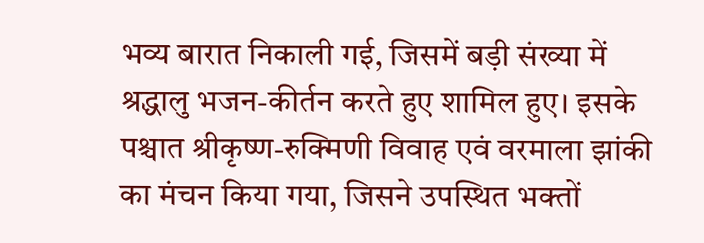भव्य बारात निकाली गई, जिसमें बड़ी संख्या में श्रद्धालु भजन-कीर्तन करते हुए शामिल हुए। इसके पश्चात श्रीकृष्ण-रुक्मिणी विवाह एवं वरमाला झांकी का मंचन किया गया, जिसने उपस्थित भक्तों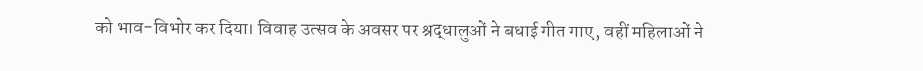को भाव-विभोर कर दिया। विवाह उत्सव के अवसर पर श्रद्धालुओं ने बधाई गीत गाए, वहीं महिलाओं ने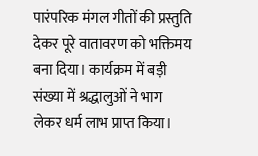पारंपरिक मंगल गीतों की प्रस्तुति देकर पूरे वातावरण को भक्तिमय बना दिया। कार्यक्रम में बड़ी संख्या में श्रद्धालुओं ने भाग लेकर धर्म लाभ प्राप्त किया।